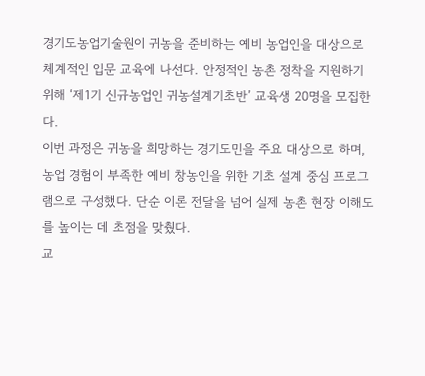경기도농업기술원이 귀농을 준비하는 예비 농업인을 대상으로 체계적인 입문 교육에 나선다. 안정적인 농촌 정착을 지원하기 위해 ‘제1기 신규농업인 귀농설계기초반’ 교육생 20명을 모집한다.
이번 과정은 귀농을 희망하는 경기도민을 주요 대상으로 하며, 농업 경험이 부족한 예비 창농인을 위한 기초 설계 중심 프로그램으로 구성했다. 단순 이론 전달을 넘어 실제 농촌 현장 이해도를 높이는 데 초점을 맞췄다.
교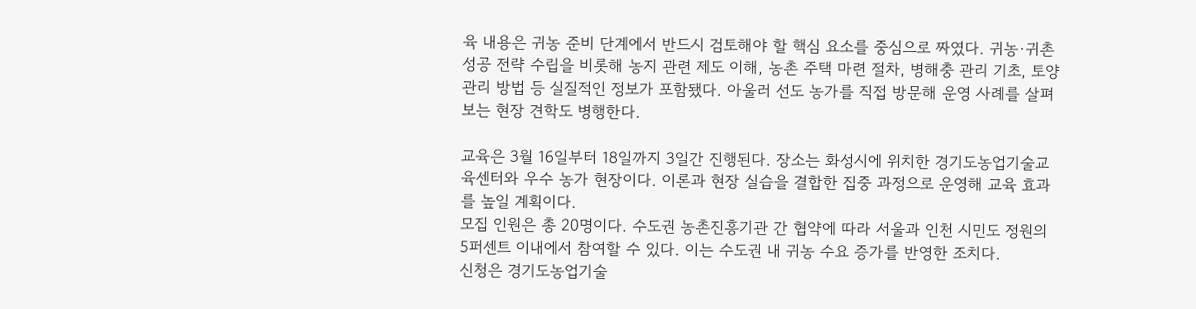육 내용은 귀농 준비 단계에서 반드시 검토해야 할 핵심 요소를 중심으로 짜였다. 귀농·귀촌 성공 전략 수립을 비롯해 농지 관련 제도 이해, 농촌 주택 마련 절차, 병해충 관리 기초, 토양 관리 방법 등 실질적인 정보가 포함됐다. 아울러 선도 농가를 직접 방문해 운영 사례를 살펴보는 현장 견학도 병행한다.

교육은 3월 16일부터 18일까지 3일간 진행된다. 장소는 화성시에 위치한 경기도농업기술교육센터와 우수 농가 현장이다. 이론과 현장 실습을 결합한 집중 과정으로 운영해 교육 효과를 높일 계획이다.
모집 인원은 총 20명이다. 수도권 농촌진흥기관 간 협약에 따라 서울과 인천 시민도 정원의 5퍼센트 이내에서 참여할 수 있다. 이는 수도권 내 귀농 수요 증가를 반영한 조치다.
신청은 경기도농업기술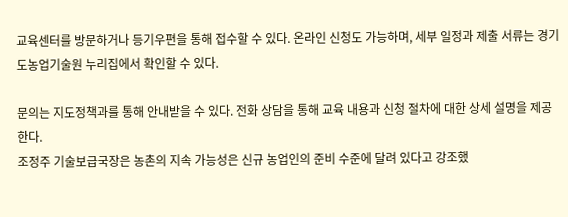교육센터를 방문하거나 등기우편을 통해 접수할 수 있다. 온라인 신청도 가능하며, 세부 일정과 제출 서류는 경기도농업기술원 누리집에서 확인할 수 있다.

문의는 지도정책과를 통해 안내받을 수 있다. 전화 상담을 통해 교육 내용과 신청 절차에 대한 상세 설명을 제공한다.
조정주 기술보급국장은 농촌의 지속 가능성은 신규 농업인의 준비 수준에 달려 있다고 강조했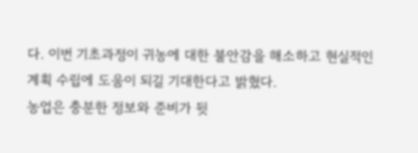다. 이번 기초과정이 귀농에 대한 불안감을 해소하고 현실적인 계획 수립에 도움이 되길 기대한다고 밝혔다.
농업은 충분한 정보와 준비가 뒷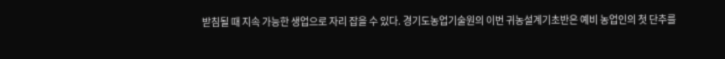받침될 때 지속 가능한 생업으로 자리 잡을 수 있다. 경기도농업기술원의 이번 귀농설계기초반은 예비 농업인의 첫 단추를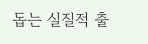돕는 실질적 출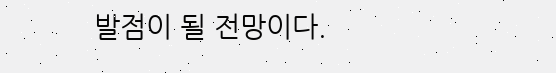발점이 될 전망이다.